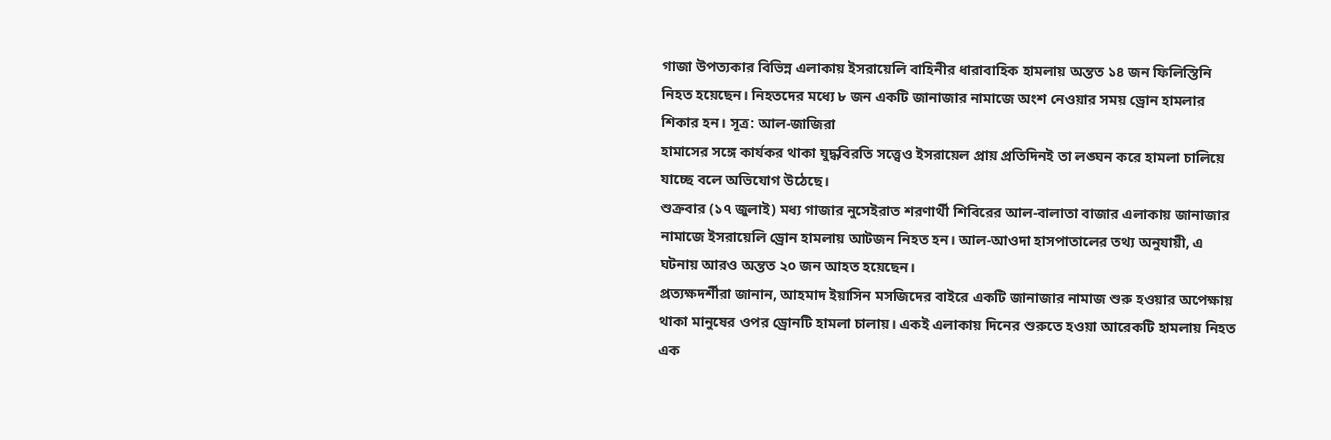গাজা উপত্যকার বিভিন্ন এলাকায় ইসরায়েলি বাহিনীর ধারাবাহিক হামলায় অন্তত ১৪ জন ফিলিস্তিনি নিহত হয়েছেন। নিহতদের মধ্যে ৮ জন একটি জানাজার নামাজে অংশ নেওয়ার সময় ড্রোন হামলার শিকার হন। সূত্র: আল-জাজিরা
হামাসের সঙ্গে কার্যকর থাকা যুদ্ধবিরতি সত্ত্বেও ইসরায়েল প্রায় প্রতিদিনই তা লঙ্ঘন করে হামলা চালিয়ে যাচ্ছে বলে অভিযোগ উঠেছে।
শুক্রবার (১৭ জুলাই) মধ্য গাজার নুসেইরাত শরণার্থী শিবিরের আল-বালাতা বাজার এলাকায় জানাজার নামাজে ইসরায়েলি ড্রোন হামলায় আটজন নিহত হন। আল-আওদা হাসপাতালের তথ্য অনুযায়ী, এ ঘটনায় আরও অন্তত ২০ জন আহত হয়েছেন।
প্রত্যক্ষদর্শীরা জানান, আহমাদ ইয়াসিন মসজিদের বাইরে একটি জানাজার নামাজ শুরু হওয়ার অপেক্ষায় থাকা মানুষের ওপর ড্রোনটি হামলা চালায়। একই এলাকায় দিনের শুরুতে হওয়া আরেকটি হামলায় নিহত এক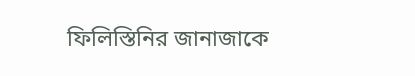ফিলিস্তিনির জানাজাকে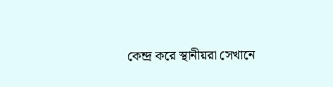কেন্দ্র করে স্থানীয়রা সেখানে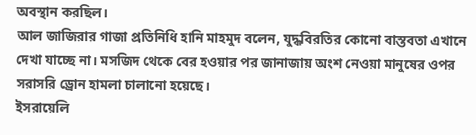অবস্থান করছিল।
আল জাজিরার গাজা প্রতিনিধি হানি মাহমুদ বলেন, যুদ্ধবিরতির কোনো বাস্তবতা এখানে দেখা যাচ্ছে না। মসজিদ থেকে বের হওয়ার পর জানাজায় অংশ নেওয়া মানুষের ওপর সরাসরি ড্রোন হামলা চালানো হয়েছে।
ইসরায়েলি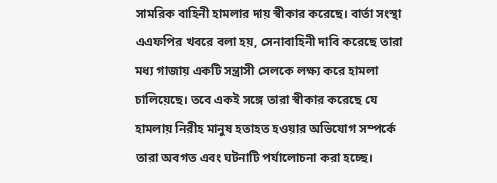সামরিক বাহিনী হামলার দায় স্বীকার করেছে। বার্তা সংস্থা এএফপির খবরে বলা হয়, সেনাবাহিনী দাবি করেছে তারা মধ্য গাজায় একটি সন্ত্রাসী সেলকে লক্ষ্য করে হামলা চালিয়েছে। তবে একই সঙ্গে তারা স্বীকার করেছে যে হামলায় নিরীহ মানুষ হতাহত হওয়ার অভিযোগ সম্পর্কে তারা অবগত এবং ঘটনাটি পর্যালোচনা করা হচ্ছে।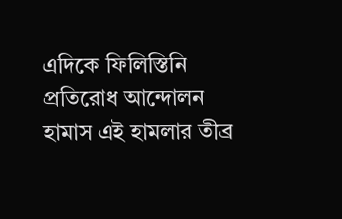এদিকে ফিলিস্তিনি প্রতিরোধ আন্দোলন হামাস এই হামলার তীব্র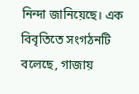নিন্দা জানিয়েছে। এক বিবৃতিতে সংগঠনটি বলেছে, গাজায়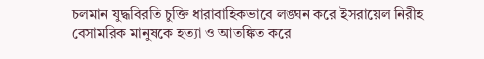চলমান যুদ্ধবিরতি চুক্তি ধারাবাহিকভাবে লঙ্ঘন করে ইসরায়েল নিরীহ বেসামরিক মানুষকে হত্যা ও আতঙ্কিত করে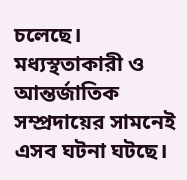চলেছে। মধ্যস্থতাকারী ও আন্তর্জাতিক সম্প্রদায়ের সামনেই এসব ঘটনা ঘটছে।